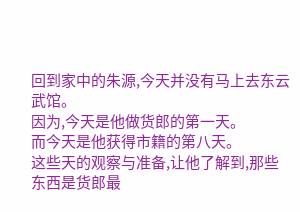回到家中的朱源,今天并没有马上去东云武馆。
因为,今天是他做货郎的第一天。
而今天是他获得市籍的第八天。
这些天的观察与准备,让他了解到,那些东西是货郎最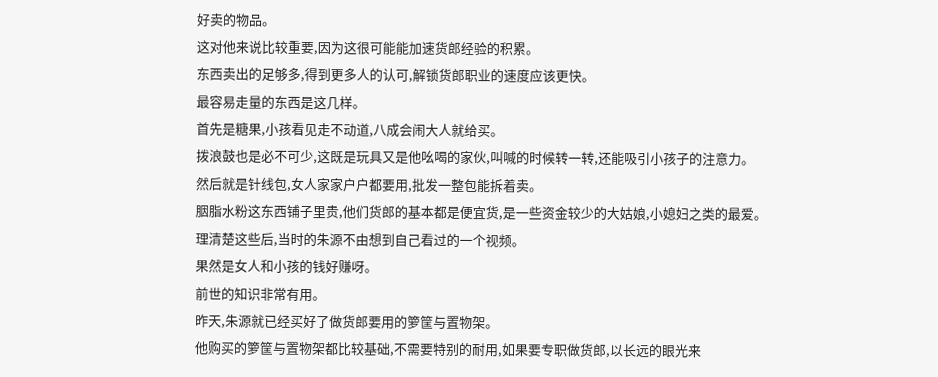好卖的物品。
这对他来说比较重要,因为这很可能能加速货郎经验的积累。
东西卖出的足够多,得到更多人的认可,解锁货郎职业的速度应该更快。
最容易走量的东西是这几样。
首先是糖果,小孩看见走不动道,八成会闹大人就给买。
拨浪鼓也是必不可少,这既是玩具又是他吆喝的家伙,叫喊的时候转一转,还能吸引小孩子的注意力。
然后就是针线包,女人家家户户都要用,批发一整包能拆着卖。
胭脂水粉这东西铺子里贵,他们货郎的基本都是便宜货,是一些资金较少的大姑娘,小媳妇之类的最爱。
理清楚这些后,当时的朱源不由想到自己看过的一个视频。
果然是女人和小孩的钱好赚呀。
前世的知识非常有用。
昨天,朱源就已经买好了做货郎要用的箩筐与置物架。
他购买的箩筐与置物架都比较基础,不需要特别的耐用,如果要专职做货郎,以长远的眼光来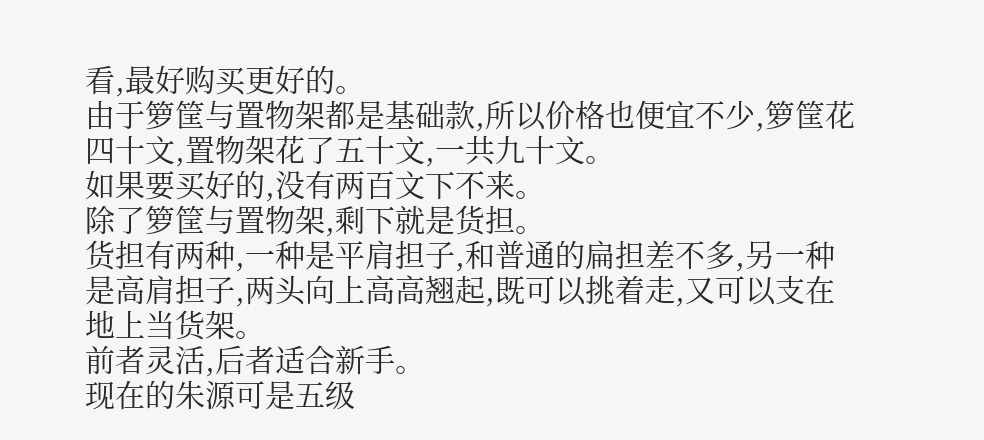看,最好购买更好的。
由于箩筐与置物架都是基础款,所以价格也便宜不少,箩筐花四十文,置物架花了五十文,一共九十文。
如果要买好的,没有两百文下不来。
除了箩筐与置物架,剩下就是货担。
货担有两种,一种是平肩担子,和普通的扁担差不多,另一种是高肩担子,两头向上高高翘起,既可以挑着走,又可以支在地上当货架。
前者灵活,后者适合新手。
现在的朱源可是五级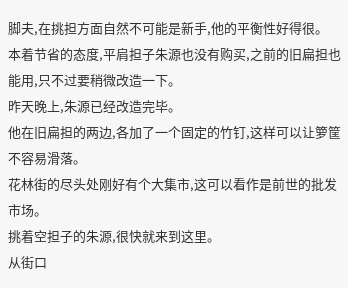脚夫,在挑担方面自然不可能是新手,他的平衡性好得很。
本着节省的态度,平肩担子朱源也没有购买,之前的旧扁担也能用,只不过要稍微改造一下。
昨天晚上,朱源已经改造完毕。
他在旧扁担的两边,各加了一个固定的竹钉,这样可以让箩筐不容易滑落。
花林街的尽头处刚好有个大集市,这可以看作是前世的批发市场。
挑着空担子的朱源,很快就来到这里。
从街口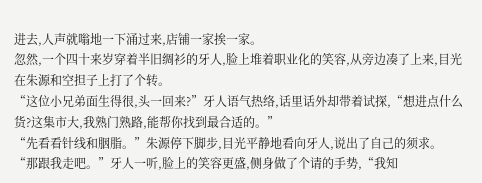进去,人声就嗡地一下涌过来,店铺一家挨一家。
忽然,一个四十来岁穿着半旧绸衫的牙人,脸上堆着职业化的笑容,从旁边凑了上来,目光在朱源和空担子上打了个转。
“这位小兄弟面生得很,头一回来?”牙人语气热络,话里话外却带着试探,“想进点什么货?这集市大,我熟门熟路,能帮你找到最合适的。”
“先看看针线和胭脂。”朱源停下脚步,目光平静地看向牙人,说出了自己的须求。
“那跟我走吧。”牙人一听,脸上的笑容更盛,侧身做了个请的手势,“我知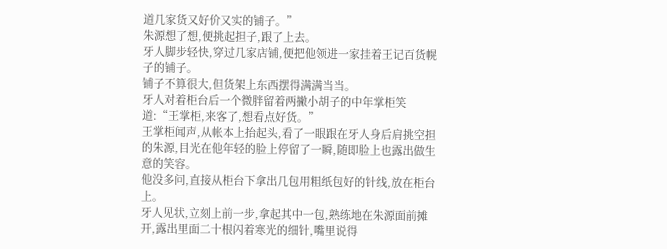道几家货又好价又实的铺子。”
朱源想了想,便挑起担子,跟了上去。
牙人脚步轻快,穿过几家店铺,便把他领进一家挂着王记百货幌子的铺子。
铺子不算很大,但货架上东西摆得满满当当。
牙人对着柜台后一个微胖留着两撇小胡子的中年掌柜笑道:“王掌柜,来客了,想看点好货。”
王掌柜闻声,从帐本上抬起头,看了一眼跟在牙人身后肩挑空担的朱源,目光在他年轻的脸上停留了一瞬,随即脸上也露出做生意的笑容。
他没多问,直接从柜台下拿出几包用粗纸包好的针线,放在柜台上。
牙人见状,立刻上前一步,拿起其中一包,熟练地在朱源面前摊开,露出里面二十根闪着寒光的细针,嘴里说得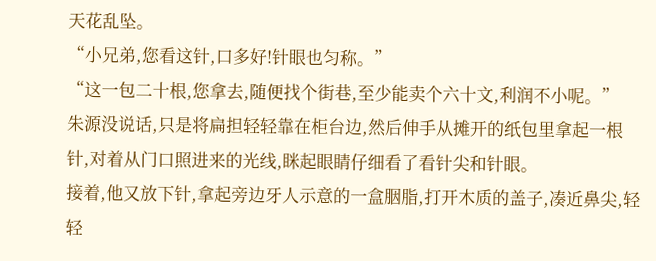天花乱坠。
“小兄弟,您看这针,口多好!针眼也匀称。”
“这一包二十根,您拿去,随便找个街巷,至少能卖个六十文,利润不小呢。”
朱源没说话,只是将扁担轻轻靠在柜台边,然后伸手从摊开的纸包里拿起一根针,对着从门口照进来的光线,眯起眼睛仔细看了看针尖和针眼。
接着,他又放下针,拿起旁边牙人示意的一盒胭脂,打开木质的盖子,凑近鼻尖,轻轻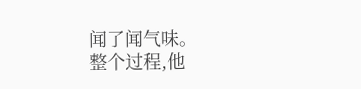闻了闻气味。
整个过程,他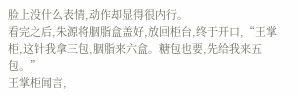脸上没什么表情,动作却显得很内行。
看完之后,朱源将胭脂盒盖好,放回柜台,终于开口,“王掌柜,这针我拿三包,胭脂来六盒。糖包也要,先给我来五包。”
王掌柜闻言,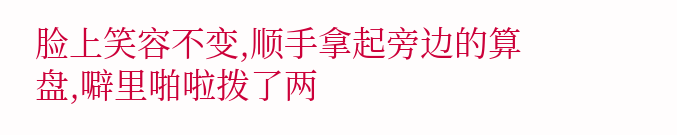脸上笑容不变,顺手拿起旁边的算盘,噼里啪啦拨了两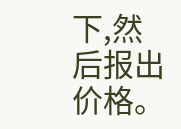下,然后报出价格。